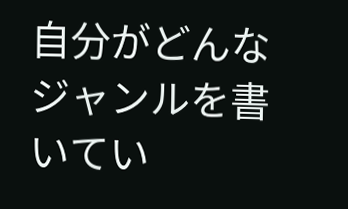自分がどんなジャンルを書いてい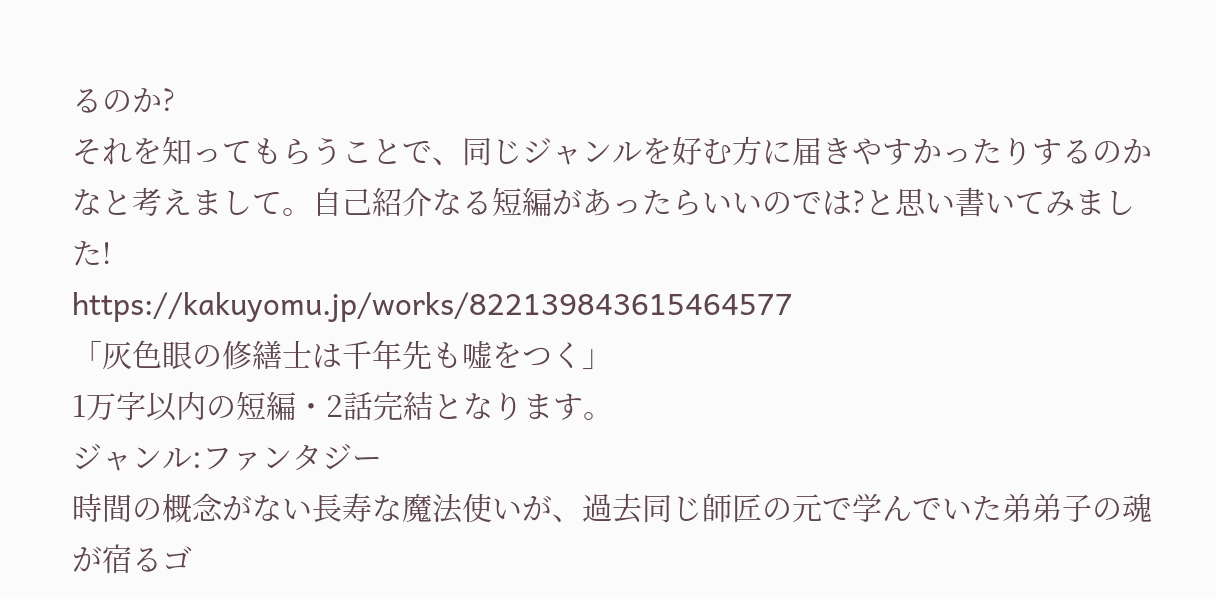るのか?
それを知ってもらうことで、同じジャンルを好む方に届きやすかったりするのかなと考えまして。自己紹介なる短編があったらいいのでは?と思い書いてみました!
https://kakuyomu.jp/works/822139843615464577
「灰色眼の修繕士は千年先も嘘をつく」
1万字以内の短編・2話完結となります。
ジャンル:ファンタジー
時間の概念がない長寿な魔法使いが、過去同じ師匠の元で学んでいた弟弟子の魂が宿るゴ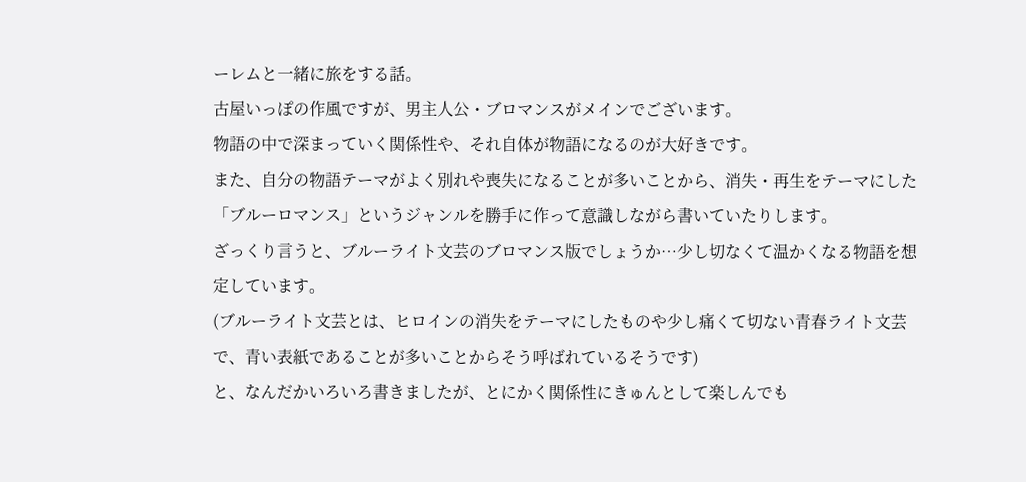ーレムと一緒に旅をする話。
古屋いっぽの作風ですが、男主人公・ブロマンスがメインでございます。
物語の中で深まっていく関係性や、それ自体が物語になるのが大好きです。
また、自分の物語テーマがよく別れや喪失になることが多いことから、消失・再生をテーマにした「ブルーロマンス」というジャンルを勝手に作って意識しながら書いていたりします。
ざっくり言うと、ブルーライト文芸のブロマンス版でしょうか…少し切なくて温かくなる物語を想定しています。
(ブルーライト文芸とは、ヒロインの消失をテーマにしたものや少し痛くて切ない青春ライト文芸で、青い表紙であることが多いことからそう呼ばれているそうです)
と、なんだかいろいろ書きましたが、とにかく関係性にきゅんとして楽しんでも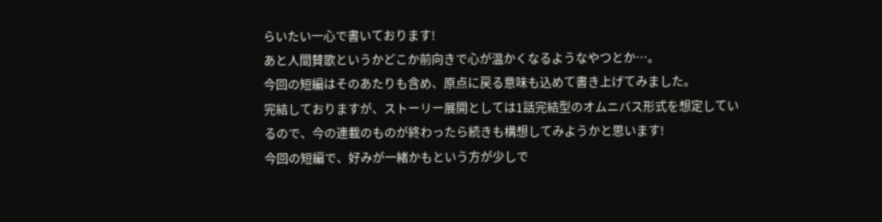らいたい一心で書いております!
あと人間賛歌というかどこか前向きで心が温かくなるようなやつとか…。
今回の短編はそのあたりも含め、原点に戻る意味も込めて書き上げてみました。
完結しておりますが、ストーリー展開としては1話完結型のオムニバス形式を想定しているので、今の連載のものが終わったら続きも構想してみようかと思います!
今回の短編で、好みが一緒かもという方が少しで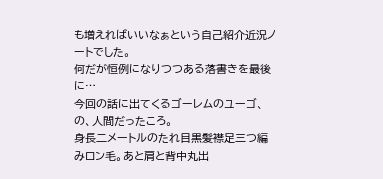も増えればいいなぁという自己紹介近況ノートでした。
何だが恒例になりつつある落書きを最後に…
今回の話に出てくるゴーレムのユーゴ、の、人間だったころ。
身長二メートルのたれ目黒髪襟足三つ編みロン毛。あと肩と背中丸出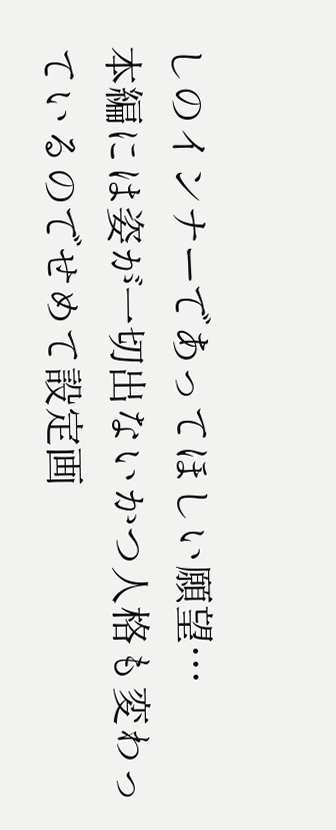しのインナーであってほしい願望…
本編には姿が一切出ないかつ人格も変わっているのでせめて設定画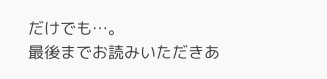だけでも…。
最後までお読みいただきあ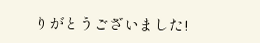りがとうございました!